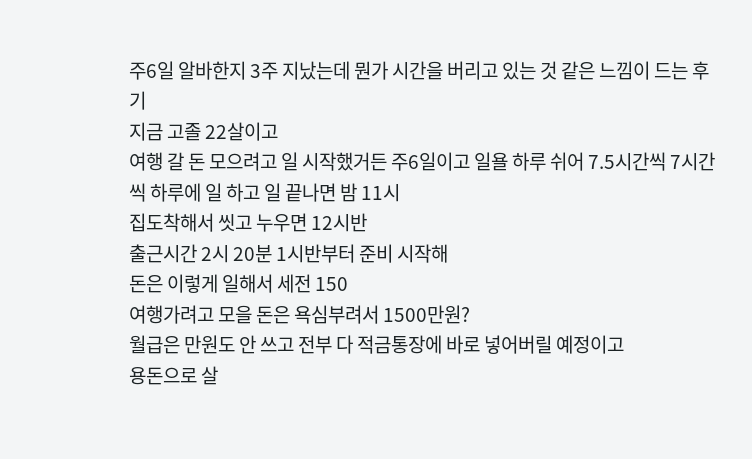주6일 알바한지 3주 지났는데 뭔가 시간을 버리고 있는 것 같은 느낌이 드는 후기
지금 고졸 22살이고
여행 갈 돈 모으려고 일 시작했거든 주6일이고 일욜 하루 쉬어 7.5시간씩 7시간씩 하루에 일 하고 일 끝나면 밤 11시
집도착해서 씻고 누우면 12시반
출근시간 2시 20분 1시반부터 준비 시작해
돈은 이렇게 일해서 세전 150
여행가려고 모을 돈은 욕심부려서 1500만원?
월급은 만원도 안 쓰고 전부 다 적금통장에 바로 넣어버릴 예정이고
용돈으로 살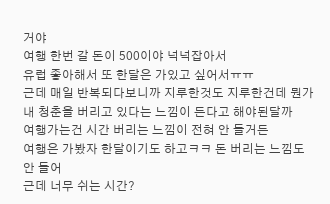거야
여행 한번 갈 돈이 500이야 넉넉잡아서
유럽 좋아해서 또 한달은 가있고 싶어서ㅠㅠ
근데 매일 반복되다보니까 지루한것도 지루한건데 뭔가 내 청춘을 버리고 있다는 느낌이 든다고 해야된달까
여행가는건 시간 버리는 느낌이 전혀 안 들거든
여행은 가봤자 한달이기도 하고ㅋㅋ 돈 버리는 느낌도 안 들어
근데 너무 쉬는 시간?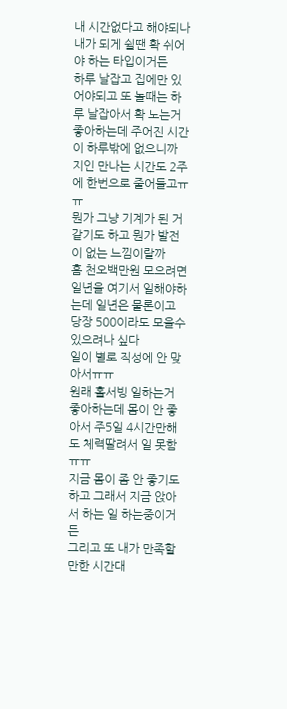내 시간없다고 해야되나 내가 되게 쉴땐 확 쉬어야 하는 타입이거든
하루 날잡고 집에만 있어야되고 또 놀때는 하루 날잡아서 확 노는거 좋아하는데 주어진 시간이 하루밖에 없으니까
지인 만나는 시간도 2주에 한번으로 줄어들고ㅠㅠ
뭔가 그냥 기계가 된 거 같기도 하고 뭔가 발전이 없는 느낌이랄까
흠 천오백만원 모으려면 일년을 여기서 일해야하는데 일년은 물론이고 당장 500이라도 모을수 있으려나 싶다
일이 별로 직성에 안 맞아서ㅠㅠ
원래 홀서빙 일하는거 좋아하는데 몸이 안 좋아서 주5일 4시간만해도 체력딸려서 일 못함ㅠㅠ
지금 몸이 좀 안 좋기도 하고 그래서 지금 앉아서 하는 일 하는중이거든
그리고 또 내가 만족할만한 시간대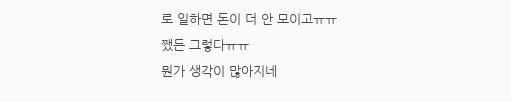로 일하면 돈이 더 안 모이고ㅠㅠ
쨌든 그렇다ㅠㅠ
뭔가 생각이 많아지네